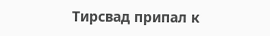Тирсвад припал к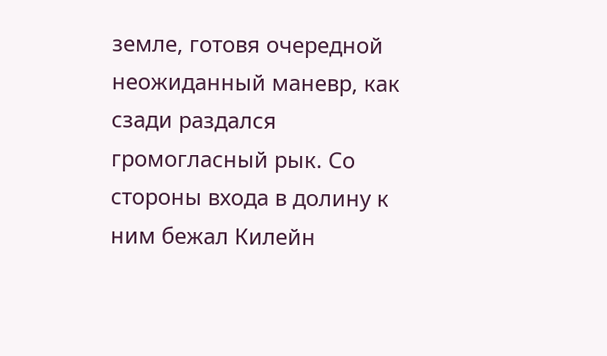земле, готовя очередной неожиданный маневр, как сзади раздался громогласный рык. Со стороны входа в долину к ним бежал Килейн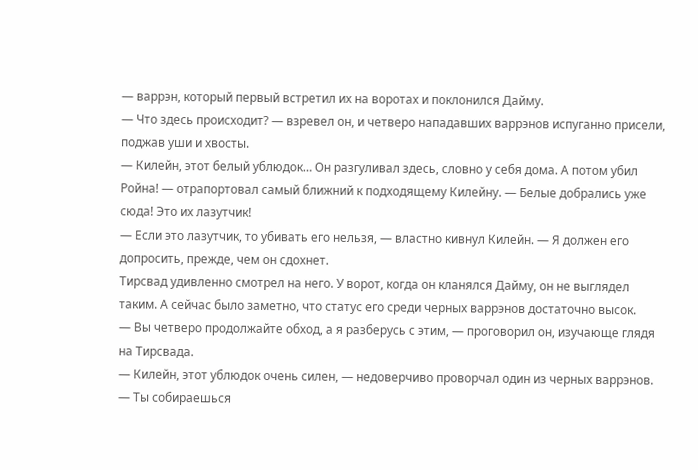— варрэн, который первый встретил их на воротах и поклонился Дайму.
— Что здесь происходит? — взревел он, и четверо нападавших варрэнов испуганно присели, поджав уши и хвосты.
— Килейн, этот белый ублюдок… Он разгуливал здесь, словно у себя дома. А потом убил Ройна! — отрапортовал самый ближний к подходящему Килейну. — Белые добрались уже сюда! Это их лазутчик!
— Если это лазутчик, то убивать его нельзя, — властно кивнул Килейн. — Я должен его допросить, прежде, чем он сдохнет.
Тирсвад удивленно смотрел на него. У ворот, когда он кланялся Дайму, он не выглядел таким. А сейчас было заметно, что статус его среди черных варрэнов достаточно высок.
— Вы четверо продолжайте обход, а я разберусь с этим, — проговорил он, изучающе глядя на Тирсвада.
— Килейн, этот ублюдок очень силен, — недоверчиво проворчал один из черных варрэнов. — Ты собираешься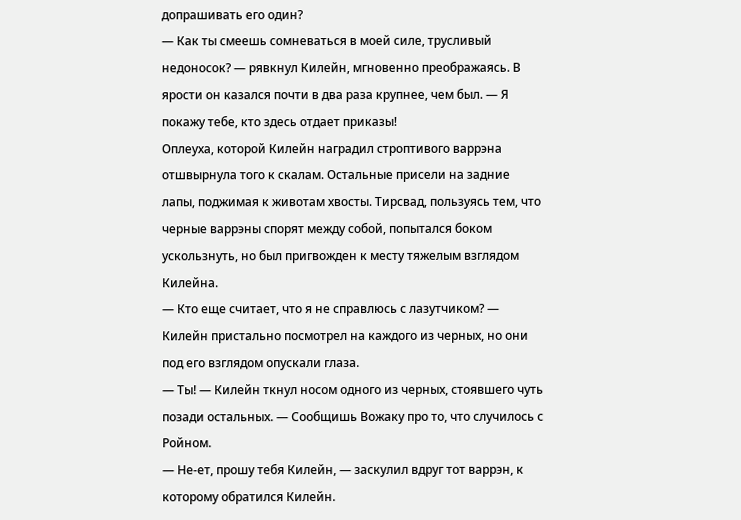допрашивать его один?
— Как ты смеешь сомневаться в моей силе, трусливый недоносок? — рявкнул Килейн, мгновенно преображаясь. В ярости он казался почти в два раза крупнее, чем был. — Я покажу тебе, кто здесь отдает приказы!
Оплеуха, которой Килейн наградил строптивого варрэна отшвырнула того к скалам. Остальные присели на задние лапы, поджимая к животам хвосты. Тирсвад, пользуясь тем, что черные варрэны спорят между собой, попытался боком ускользнуть, но был пригвожден к месту тяжелым взглядом Килейна.
— Кто еще считает, что я не справлюсь с лазутчиком? — Килейн пристально посмотрел на каждого из черных, но они под его взглядом опускали глаза.
— Ты! — Килейн ткнул носом одного из черных, стоявшего чуть позади остальных. — Сообщишь Вожаку про то, что случилось с Ройном.
— Не-ет, прошу тебя Килейн, — заскулил вдруг тот варрэн, к которому обратился Килейн.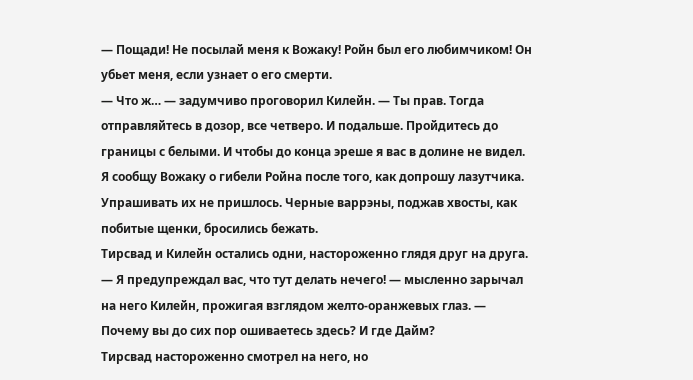— Пощади! Не посылай меня к Вожаку! Ройн был его любимчиком! Он убьет меня, если узнает о его смерти.
— Что ж… — задумчиво проговорил Килейн. — Ты прав. Тогда отправляйтесь в дозор, все четверо. И подальше. Пройдитесь до границы с белыми. И чтобы до конца эреше я вас в долине не видел. Я сообщу Вожаку о гибели Ройна после того, как допрошу лазутчика.
Упрашивать их не пришлось. Черные варрэны, поджав хвосты, как побитые щенки, бросились бежать.
Тирсвад и Килейн остались одни, настороженно глядя друг на друга.
— Я предупреждал вас, что тут делать нечего! — мысленно зарычал на него Килейн, прожигая взглядом желто-оранжевых глаз. — Почему вы до сих пор ошиваетесь здесь? И где Дайм?
Тирсвад настороженно смотрел на него, но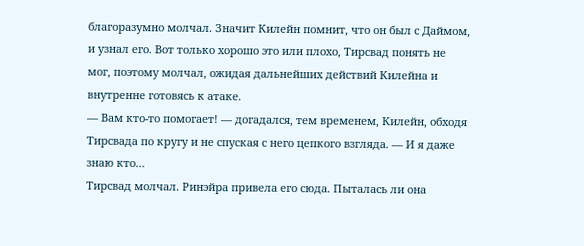благоразумно молчал. Значит Килейн помнит, что он был с Даймом, и узнал его. Вот только хорошо это или плохо, Тирсвад понять не мог, поэтому молчал, ожидая дальнейших действий Килейна и внутренне готовясь к атаке.
— Вам кто-то помогает! — догадался, тем временем, Килейн, обходя Тирсвада по кругу и не спуская с него цепкого взгляда. — И я даже знаю кто…
Тирсвад молчал. Ринэйра привела его сюда. Пыталась ли она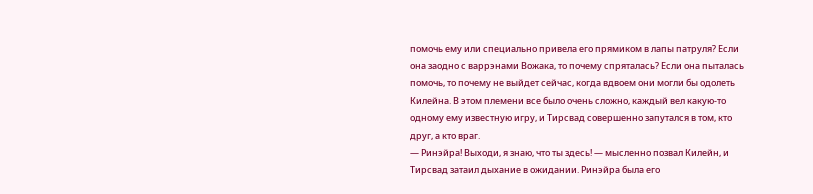помочь ему или специально привела его прямиком в лапы патруля? Если она заодно с варрэнами Вожака, то почему спряталась? Если она пыталась помочь, то почему не выйдет сейчас, когда вдвоем они могли бы одолеть Килейна. В этом племени все было очень сложно, каждый вел какую-то одному ему известную игру, и Тирсвад совершенно запутался в том, кто друг, а кто враг.
— Ринэйра! Выходи, я знаю, что ты здесь! — мысленно позвал Килейн, и Тирсвад затаил дыхание в ожидании. Ринэйра была его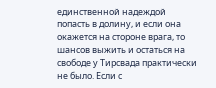единственной надеждой попасть в долину, и если она окажется на стороне врага, то шансов выжить и остаться на свободе у Тирсвада практически не было. Если с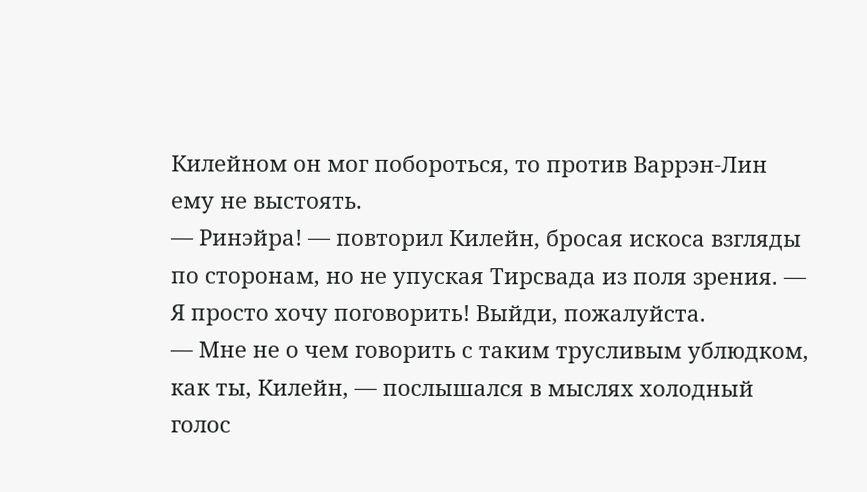Килейном он мог побороться, то против Варрэн-Лин ему не выстоять.
— Ринэйра! — повторил Килейн, бросая искоса взгляды по сторонам, но не упуская Тирсвада из поля зрения. — Я просто хочу поговорить! Выйди, пожалуйста.
— Мне не о чем говорить с таким трусливым ублюдком, как ты, Килейн, — послышался в мыслях холодный голос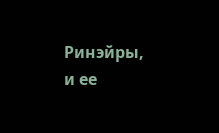Ринэйры, и ее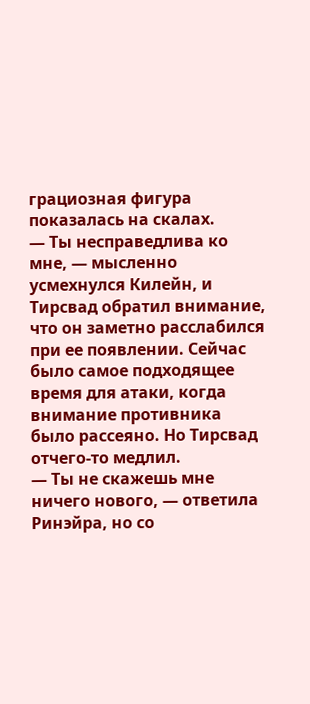грациозная фигура показалась на скалах.
— Ты несправедлива ко мне, — мысленно усмехнулся Килейн, и Тирсвад обратил внимание, что он заметно расслабился при ее появлении. Сейчас было самое подходящее время для атаки, когда внимание противника было рассеяно. Но Тирсвад отчего-то медлил.
— Ты не скажешь мне ничего нового, — ответила Ринэйра, но со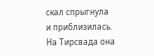скал спрыгнула и приблизилась. На Тирсвада она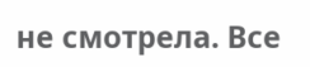не смотрела. Все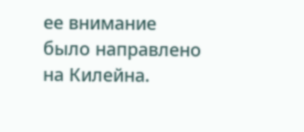ее внимание было направлено на Килейна.